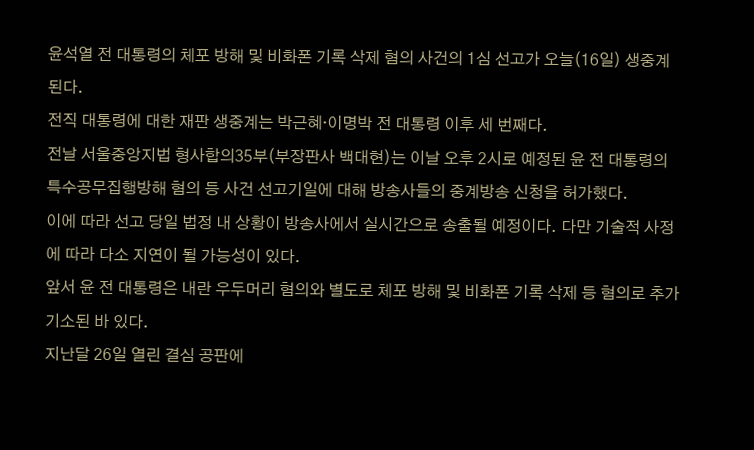윤석열 전 대통령의 체포 방해 및 비화폰 기록 삭제 혐의 사건의 1심 선고가 오늘(16일) 생중계된다.
전직 대통령에 대한 재판 생중계는 박근혜·이명박 전 대통령 이후 세 번째다.
전날 서울중앙지법 형사합의35부(부장판사 백대현)는 이날 오후 2시로 예정된 윤 전 대통령의 특수공무집행방해 혐의 등 사건 선고기일에 대해 방송사들의 중계방송 신청을 허가했다.
이에 따라 선고 당일 법정 내 상황이 방송사에서 실시간으로 송출될 예정이다. 다만 기술적 사정에 따라 다소 지연이 될 가능성이 있다.
앞서 윤 전 대통령은 내란 우두머리 혐의와 별도로 체포 방해 및 비화폰 기록 삭제 등 혐의로 추가 기소된 바 있다.
지난달 26일 열린 결심 공판에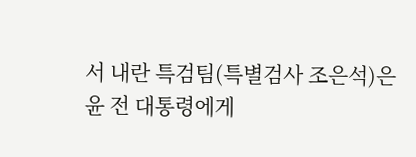서 내란 특검팀(특별검사 조은석)은 윤 전 대통령에게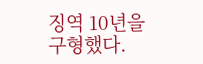징역 10년을 구형했다.